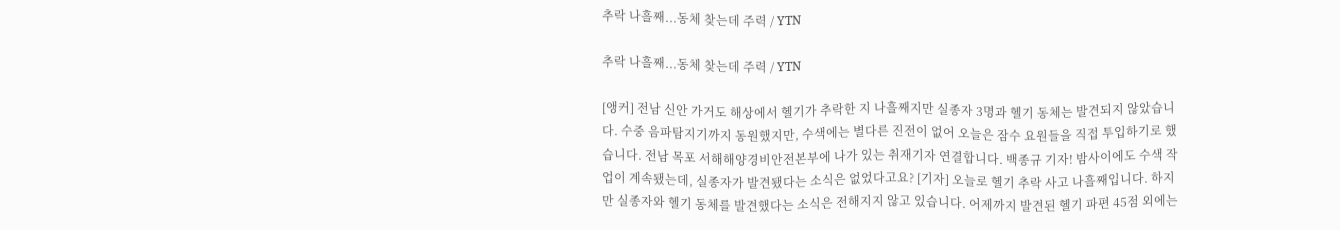추락 나흘째...동체 찾는데 주력 / YTN

추락 나흘째...동체 찾는데 주력 / YTN

[앵커] 전남 신안 가거도 해상에서 헬기가 추락한 지 나흘째지만 실종자 3명과 헬기 동체는 발견되지 않았습니다. 수중 음파탐지기까지 동원했지만, 수색에는 별다른 진전이 없어 오늘은 잠수 요원들을 직접 투입하기로 했습니다. 전남 목포 서해해양경비안전본부에 나가 있는 취재기자 연결합니다. 백종규 기자! 밤사이에도 수색 작업이 계속됐는데, 실종자가 발견됐다는 소식은 없었다고요? [기자] 오늘로 헬기 추락 사고 나흘째입니다. 하지만 실종자와 헬기 동체를 발견했다는 소식은 전해지지 않고 있습니다. 어제까지 발견된 헬기 파편 45점 외에는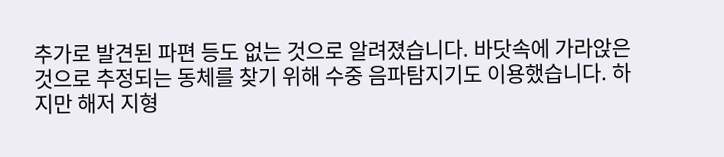추가로 발견된 파편 등도 없는 것으로 알려졌습니다. 바닷속에 가라앉은 것으로 추정되는 동체를 찾기 위해 수중 음파탐지기도 이용했습니다. 하지만 해저 지형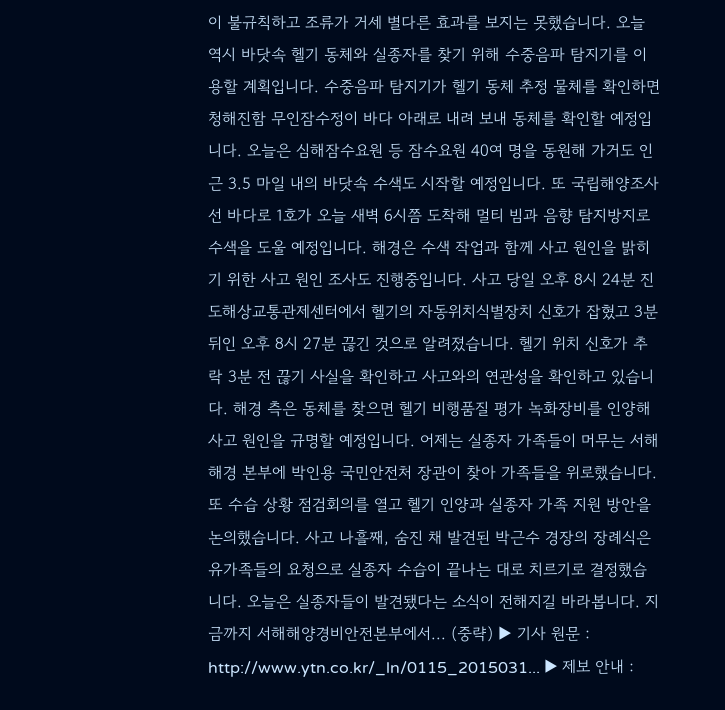이 불규칙하고 조류가 거세 별다른 효과를 보지는 못했습니다. 오늘 역시 바닷속 헬기 동체와 실종자를 찾기 위해 수중음파 탐지기를 이용할 계획입니다. 수중음파 탐지기가 헬기 동체 추정 물체를 확인하면 청해진함 무인잠수정이 바다 아래로 내려 보내 동체를 확인할 예정입니다. 오늘은 심해잠수요원 등 잠수요원 40여 명을 동원해 가거도 인근 3.5 마일 내의 바닷속 수색도 시작할 예정입니다. 또 국립해양조사선 바다로 1호가 오늘 새벽 6시쯤 도착해 멀티 빔과 음향 탐지방지로 수색을 도울 예정입니다. 해경은 수색 작업과 함께 사고 원인을 밝히기 위한 사고 원인 조사도 진행중입니다. 사고 당일 오후 8시 24분 진도해상교통관제센터에서 헬기의 자동위치식별장치 신호가 잡혔고 3분 뒤인 오후 8시 27분 끊긴 것으로 알려졌습니다. 헬기 위치 신호가 추락 3분 전 끊기 사실을 확인하고 사고와의 연관성을 확인하고 있습니다. 해경 측은 동체를 찾으면 헬기 비행품질 평가 녹화장비를 인양해 사고 원인을 규명할 예정입니다. 어제는 실종자 가족들이 머무는 서해해경 본부에 박인용 국민안전처 장관이 찾아 가족들을 위로했습니다. 또 수습 상황 점검회의를 열고 헬기 인양과 실종자 가족 지원 방안을 논의했습니다. 사고 나흘째, 숨진 채 발견된 박근수 경장의 장례식은 유가족들의 요청으로 실종자 수습이 끝나는 대로 치르기로 결정했습니다. 오늘은 실종자들이 발견됐다는 소식이 전해지길 바라봅니다. 지금까지 서해해양경비안전본부에서... (중략) ▶ 기사 원문 : http://www.ytn.co.kr/_ln/0115_2015031... ▶ 제보 안내 :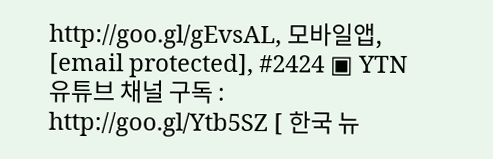http://goo.gl/gEvsAL, 모바일앱, [email protected], #2424 ▣ YTN 유튜브 채널 구독 : http://goo.gl/Ytb5SZ [ 한국 뉴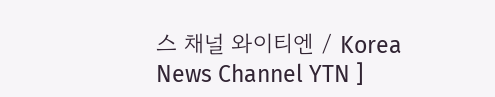스 채널 와이티엔 / Korea News Channel YTN ]